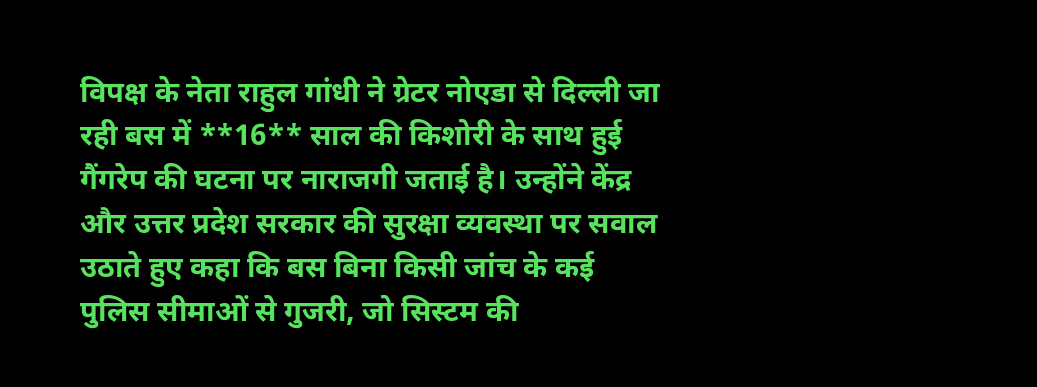विपक्ष के नेता राहुल गांधी ने ग्रेटर नोएडा से दिल्ली जा रही बस में **16** साल की किशोरी के साथ हुई गैंगरेप की घटना पर नाराजगी जताई है। उन्होंने केंद्र और उत्तर प्रदेश सरकार की सुरक्षा व्यवस्था पर सवाल उठाते हुए कहा कि बस बिना किसी जांच के कई पुलिस सीमाओं से गुजरी, जो सिस्टम की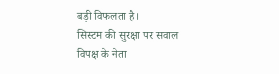बड़ी विफलता है।
सिस्टम की सुरक्षा पर सवाल
विपक्ष के नेता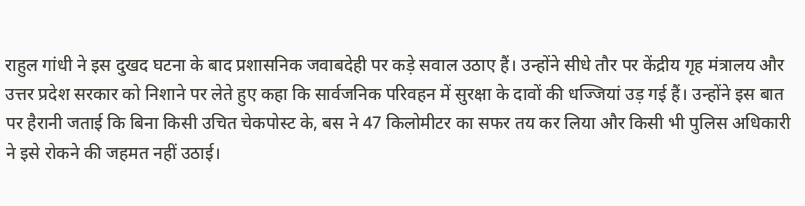राहुल गांधी ने इस दुखद घटना के बाद प्रशासनिक जवाबदेही पर कड़े सवाल उठाए हैं। उन्होंने सीधे तौर पर केंद्रीय गृह मंत्रालय और उत्तर प्रदेश सरकार को निशाने पर लेते हुए कहा कि सार्वजनिक परिवहन में सुरक्षा के दावों की धज्जियां उड़ गई हैं। उन्होंने इस बात पर हैरानी जताई कि बिना किसी उचित चेकपोस्ट के, बस ने 47 किलोमीटर का सफर तय कर लिया और किसी भी पुलिस अधिकारी ने इसे रोकने की जहमत नहीं उठाई।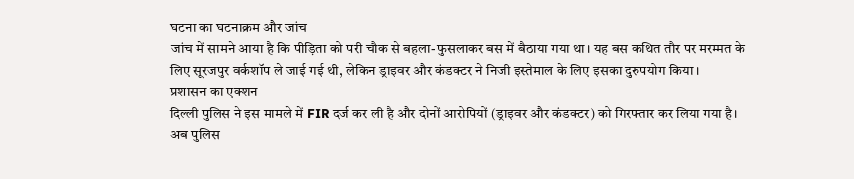घटना का घटनाक्रम और जांच
जांच में सामने आया है कि पीड़िता को परी चौक से बहला-फुसलाकर बस में बैठाया गया था। यह बस कथित तौर पर मरम्मत के लिए सूरजपुर वर्कशॉप ले जाई गई थी, लेकिन ड्राइवर और कंडक्टर ने निजी इस्तेमाल के लिए इसका दुरुपयोग किया।
प्रशासन का एक्शन
दिल्ली पुलिस ने इस मामले में FIR दर्ज कर ली है और दोनों आरोपियों (ड्राइवर और कंडक्टर) को गिरफ्तार कर लिया गया है। अब पुलिस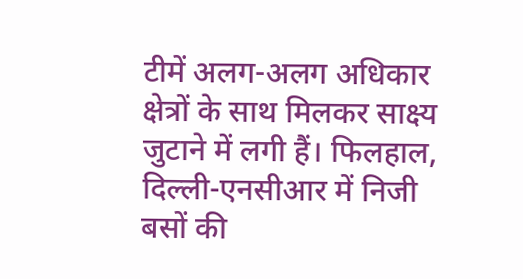टीमें अलग-अलग अधिकार क्षेत्रों के साथ मिलकर साक्ष्य जुटाने में लगी हैं। फिलहाल, दिल्ली-एनसीआर में निजी बसों की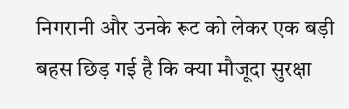निगरानी और उनके रूट को लेकर एक बड़ी बहस छिड़ गई है कि क्या मौजूदा सुरक्षा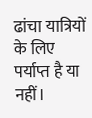ढांचा यात्रियों के लिए पर्याप्त है या नहीं।